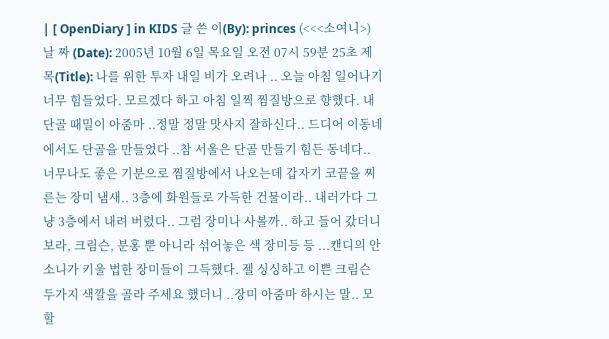| [ OpenDiary ] in KIDS 글 쓴 이(By): princes (<<<소여니>) 날 짜 (Date): 2005년 10월 6일 목요일 오전 07시 59분 25초 제 목(Title): 나를 위한 투자 내일 비가 오려나 .. 오늘 아침 일어나기 너무 힘들었다. 모르겠다 하고 아침 일찍 찜질방으로 향했다. 내 단골 때밀이 아줌마 ..정말 정말 맛사지 잘하신다.. 드디어 이동네에서도 단골을 만들었다 ..참 서울은 단골 만들기 힘든 동네다.. 너무나도 좋은 기분으로 찜질방에서 나오는데 갑자기 코끝을 찌른는 장미 냄새.. 3층에 화원들로 가득한 건물이라.. 내러가다 그냥 3층에서 내려 버렸다.. 그럼 장미나 사볼까.. 하고 들어 갔더니 보라, 크림슨, 분홍 뿐 아니라 섞어놓은 색 장미등 등 ...캔디의 안소니가 키울 법한 장미들이 그득했다. 젤 싱싱하고 이쁜 크림슨 두가지 색깔을 골라 주세요 했더니 ..장미 아줌마 하시는 말.. 모할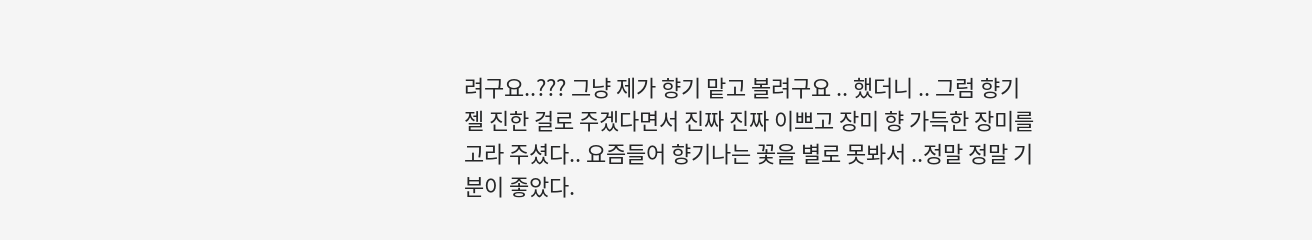려구요..??? 그냥 제가 향기 맡고 볼려구요 .. 했더니 .. 그럼 향기 젤 진한 걸로 주겠다면서 진짜 진짜 이쁘고 장미 향 가득한 장미를 고라 주셨다.. 요즘들어 향기나는 꽃을 별로 못봐서 ..정말 정말 기분이 좋았다.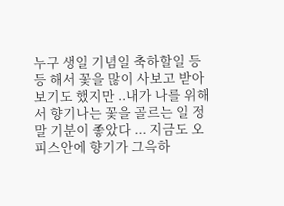누구 생일 기념일 축하할일 등등 해서 꽃을 많이 사보고 받아 보기도 했지만 ..내가 나를 위해서 향기나는 꽃을 골르는 일 정말 기분이 좋았다 ... 지금도 오피스안에 향기가 그윽하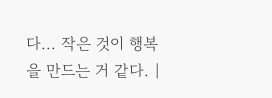다... 작은 것이 행복을 만드는 거 같다. |